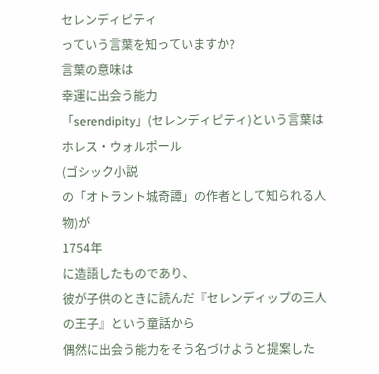セレンディピティ
っていう言葉を知っていますか?
言葉の意味は
幸運に出会う能力
「serendipity」(セレンディピティ)という言葉は
ホレス・ウォルポール
(ゴシック小説
の「オトラント城奇譚」の作者として知られる人物)が
1754年
に造語したものであり、
彼が子供のときに読んだ『セレンディップの三人の王子』という童話から
偶然に出会う能力をそう名づけようと提案した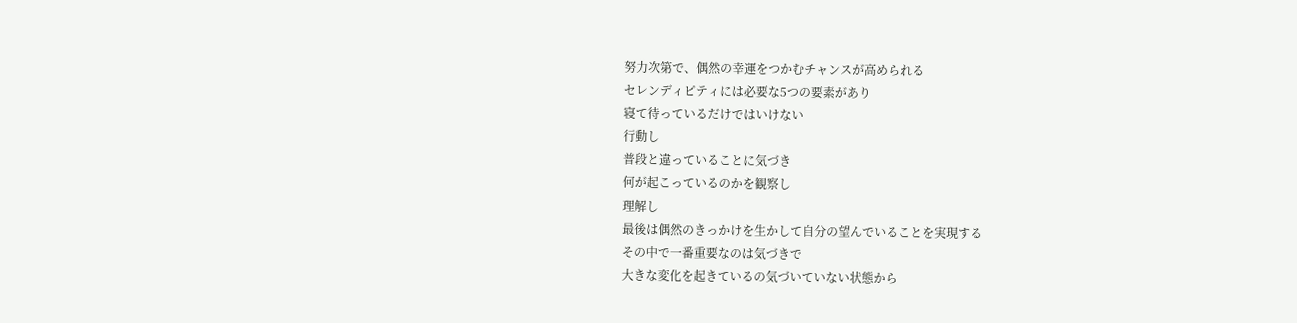努力次第で、偶然の幸運をつかむチャンスが高められる
セレンディピティには必要な5つの要素があり
寝て待っているだけではいけない
行動し
普段と違っていることに気づき
何が起こっているのかを観察し
理解し
最後は偶然のきっかけを生かして自分の望んでいることを実現する
その中で一番重要なのは気づきで
大きな変化を起きているの気づいていない状態から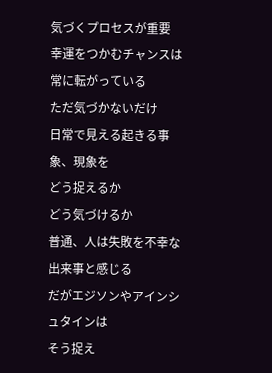気づくプロセスが重要
幸運をつかむチャンスは常に転がっている
ただ気づかないだけ
日常で見える起きる事象、現象を
どう捉えるか
どう気づけるか
普通、人は失敗を不幸な出来事と感じる
だがエジソンやアインシュタインは
そう捉え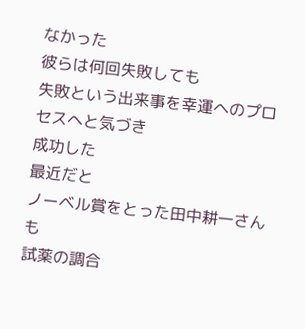なかった
彼らは何回失敗しても
失敗という出来事を幸運へのプロセスへと気づき
成功した
最近だと
ノーベル賞をとった田中耕一さんも
試薬の調合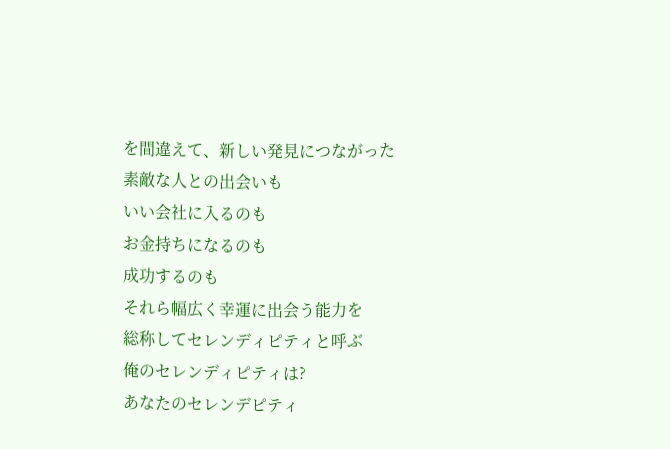を間違えて、新しい発見につながった
素敵な人との出会いも
いい会社に入るのも
お金持ちになるのも
成功するのも
それら幅広く幸運に出会う能力を
総称してセレンディピティと呼ぶ
俺のセレンディピティは?
あなたのセレンデピティ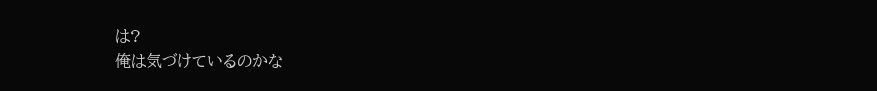は?
俺は気づけているのかな